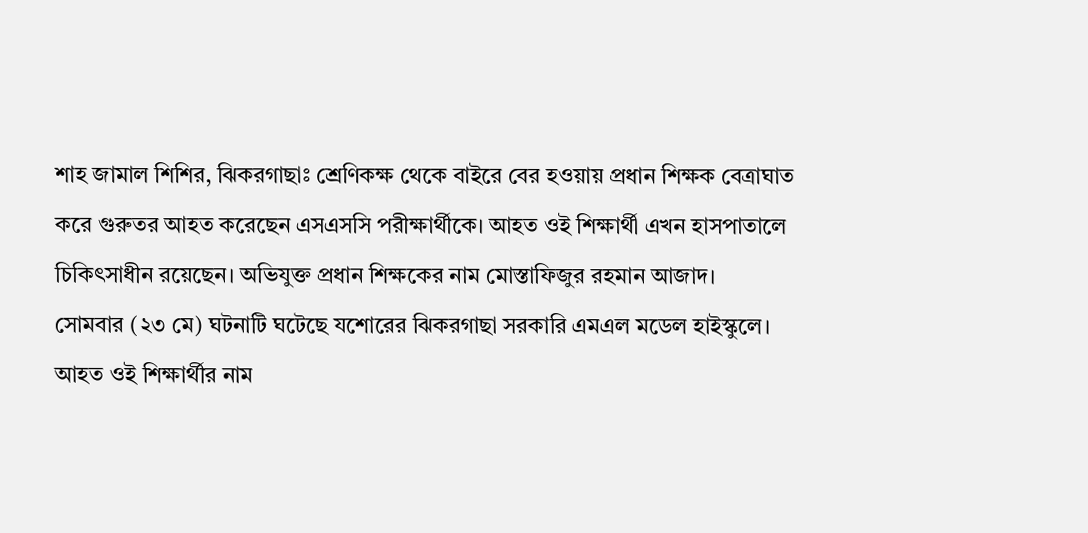শাহ জামাল শিশির, ঝিকরগাছাঃ শ্রেণিকক্ষ থেকে বাইরে বের হওয়ায় প্রধান শিক্ষক বেত্রাঘাত করে গুরুতর আহত করেছেন এসএসসি পরীক্ষার্থীকে। আহত ওই শিক্ষার্থী এখন হাসপাতালে চিকিৎসাধীন রয়েছেন। অভিযুক্ত প্রধান শিক্ষকের নাম মোস্তাফিজুর রহমান আজাদ।
সোমবার (২৩ মে) ঘটনাটি ঘটেছে যশোরের ঝিকরগাছা সরকারি এমএল মডেল হাইস্কুলে। আহত ওই শিক্ষার্থীর নাম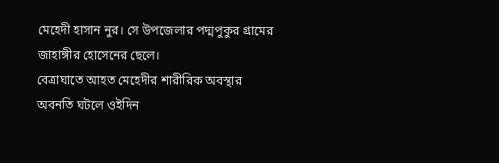মেহেদী হাসান নুর। সে উপজেলার পদ্মপুকুর গ্রামের জাহাঙ্গীর হোসেনের ছেলে।
বেত্রাঘাতে আহত মেহেদীর শারীরিক অবস্থার অবনতি ঘটলে ওইদিন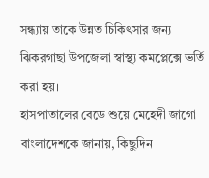সন্ধ্যায় তাকে উন্নত চিকিৎসার জন্য ঝিকরগাছা উপজেলা স্বাস্থ্য কমপ্লেক্সে ভর্তি করা হয়।
হাসপাতালের বেডে শুয়ে মেহেদী জাগো বাংলাদেশকে জানায়, কিছুদিন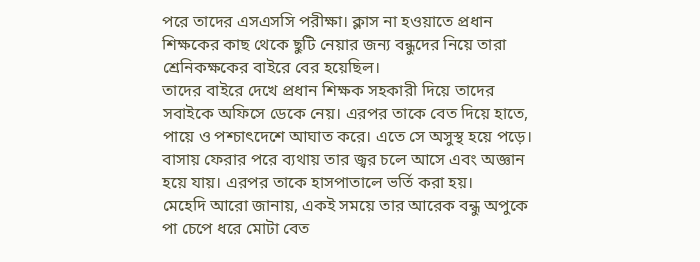পরে তাদের এসএসসি পরীক্ষা। ক্লাস না হওয়াতে প্রধান শিক্ষকের কাছ থেকে ছুটি নেয়ার জন্য বন্ধুদের নিয়ে তারা শ্রেনিকক্ষকের বাইরে বের হয়েছিল।
তাদের বাইরে দেখে প্রধান শিক্ষক সহকারী দিয়ে তাদের সবাইকে অফিসে ডেকে নেয়। এরপর তাকে বেত দিয়ে হাতে, পায়ে ও পশ্চাৎদেশে আঘাত করে। এতে সে অসুস্থ হয়ে পড়ে। বাসায় ফেরার পরে ব্যথায় তার জ্বর চলে আসে এবং অজ্ঞান হয়ে যায়। এরপর তাকে হাসপাতালে ভর্তি করা হয়।
মেহেদি আরো জানায়, একই সময়ে তার আরেক বন্ধু অপুকে পা চেপে ধরে মোটা বেত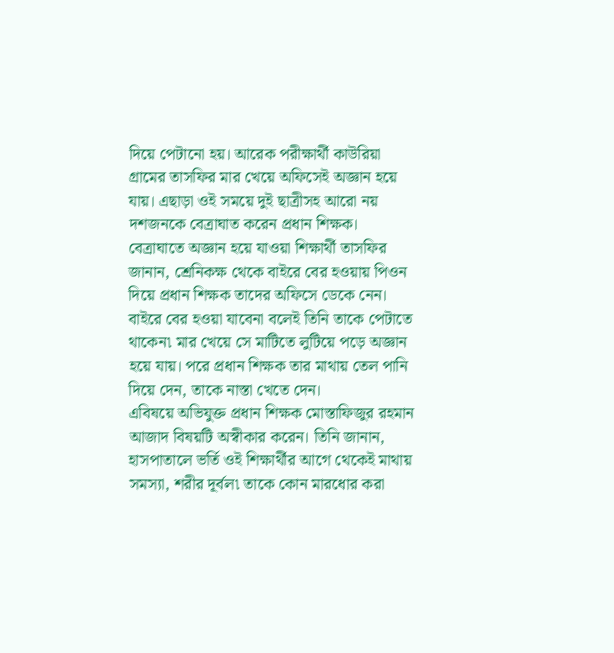দিয়ে পেটানো হয়। আরেক পরীক্ষার্থী কাউরিয়া গ্রামের তাসফির মার খেয়ে অফিসেই অজ্ঞান হয়ে যায়। এছাড়া ওই সময়ে দুই ছাত্রীসহ আরো নয় দশজনকে বেত্রাঘাত করেন প্রধান শিক্ষক।
বেত্রাঘাতে অজ্ঞান হয়ে যাওয়া শিক্ষার্থী তাসফির জানান, শ্রেনিকক্ষ থেকে বাইরে বের হওয়ায় পিওন দিয়ে প্রধান শিক্ষক তাদের অফিসে ডেকে নেন। বাইরে বের হওয়া যাবেনা বলেই তিনি তাকে পেটাতে থাকেন৷ মার খেয়ে সে মাটিতে লুটিয়ে পড়ে অজ্ঞান হয়ে যায়। পরে প্রধান শিক্ষক তার মাথায় তেল পানি দিয়ে দেন, তাকে নাস্তা খেতে দেন।
এবিষয়ে অভিযুক্ত প্রধান শিক্ষক মোস্তাফিজুর রহমান আজাদ বিষয়টি অস্বীকার করেন। তিনি জানান, হাসপাতালে ভর্তি ওই শিক্ষার্থীর আগে থেকেই মাথায় সমস্যা, শরীর দূর্বল৷ তাকে কোন মারধোর করা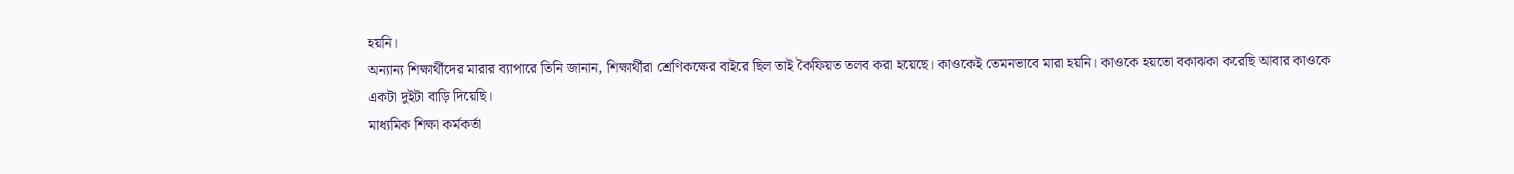হয়নি।
অন্যান্য শিক্ষার্থীদের মারার ব্যাপারে তিনি জানান, শিক্ষার্থীরা শ্রেণিকক্ষের বাইরে ছিল তাই কৈফিয়ত তলব করা হয়েছে। কাওকেই তেমনভাবে মারা হয়নি। কাওকে হয়তো বকাঝকা করেছি আবার কাওকে একটা দুইটা বাড়ি দিয়েছি।
মাধ্যমিক শিক্ষা কর্মকর্তা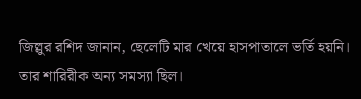জিল্লুর রশিদ জানান, ছেলেটি মার খেয়ে হাসপাতালে ভর্তি হয়নি। তার শারিরীক অন্য সমস্যা ছিল।